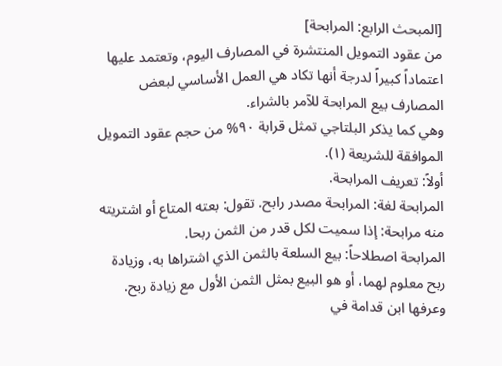[المبحث الرابع: المرابحة]
من عقود التمويل المنتشرة في المصارف اليوم، وتعتمد عليها اعتماداً كبيراً لدرجة أنها تكاد هي العمل الأساسي لبعض المصارف بيع المرابحة للآمر بالشراء.
وهي كما يذكر البلتاجي تمثل قرابة ٩٠% من حجم عقود التمويل الموافقة للشريعة (١).
أولاً: تعريف المرابحة.
المرابحة لغة: المرابحة مصدر رابح. تقول: بعته المتاع أو اشتريته منه مرابحة: إذا سميت لكل قدر من الثمن ربحا.
المرابحة اصطلاحاً: بيع السلعة بالثمن الذي اشتراها به، وزيادة ربح معلوم لهما، أو هو البيع بمثل الثمن الأول مع زيادة ربح.
وعرفها ابن قدامة في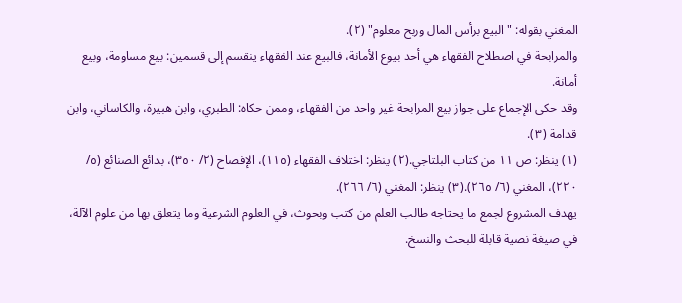المغني بقوله: "البيع برأس المال وربح معلوم" (٢).
والمرابحة في اصطلاح الفقهاء هي أحد بيوع الأمانة، فالبيع عند الفقهاء ينقسم إلى قسمين: بيع مساومة، وبيع أمانة.
وقد حكى الإجماع على جواز بيع المرابحة غير واحد من الفقهاء، وممن حكاه: الطبري، وابن هبيرة، والكاساني، وابن قدامة (٣).
(١) ينظر: ص ١١ من كتاب البلتاجي.(٢) ينظر: اختلاف الفقهاء (١١٥)، الإفصاح (٢/ ٣٥٠)، بدائع الصنائع (٥/ ٢٢٠)، المغني (٦/ ٢٦٥).(٣) ينظر: المغني (٦/ ٢٦٦).
يهدف المشروع لجمع ما يحتاجه طالب العلم من كتب وبحوث، في العلوم الشرعية وما يتعلق بها من علوم الآلة، في صيغة نصية قابلة للبحث والنسخ.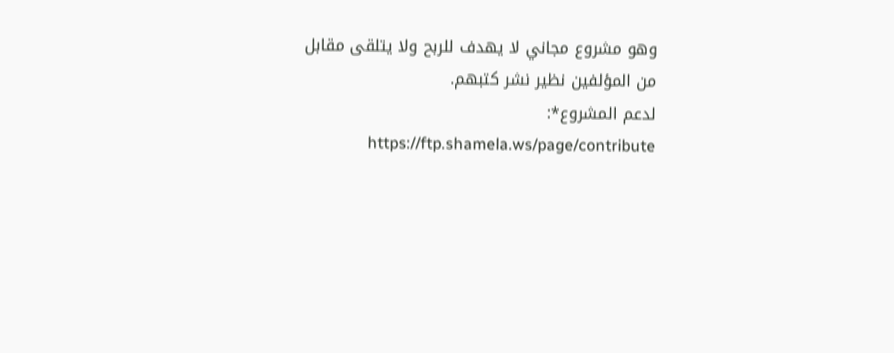وهو مشروع مجاني لا يهدف للربح ولا يتلقى مقابل من المؤلفين نظير نشر كتبهم.
لدعم المشروع*: https://ftp.shamela.ws/page/contribute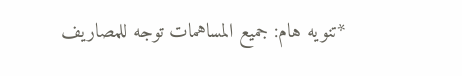*تنويه هام: جميع المساهمات توجه للمصاريف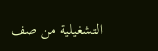التشغيلية من صف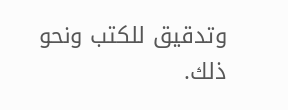وتدقيق للكتب ونحو ذلك.